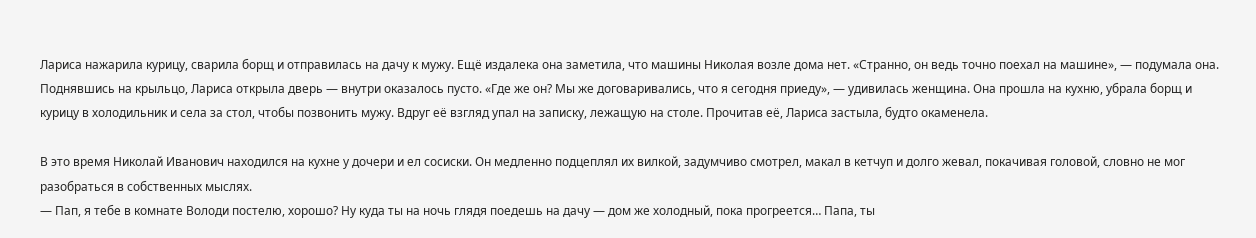Лариса нажарила курицу, сварила борщ и отправилась на дачу к мужу. Ещё издалека она заметила, что машины Николая возле дома нет. «Странно, он ведь точно поехал на машине», — подумала она. Поднявшись на крыльцо, Лариса открыла дверь — внутри оказалось пусто. «Где же он? Мы же договаривались, что я сегодня приеду», — удивилась женщина. Она прошла на кухню, убрала борщ и курицу в холодильник и села за стол, чтобы позвонить мужу. Вдруг её взгляд упал на записку, лежащую на столе. Прочитав её, Лариса застыла, будто окаменела.

В это время Николай Иванович находился на кухне у дочери и ел сосиски. Он медленно подцеплял их вилкой, задумчиво смотрел, макал в кетчуп и долго жевал, покачивая головой, словно не мог разобраться в собственных мыслях.
— Пап, я тебе в комнате Володи постелю, хорошо? Ну куда ты на ночь глядя поедешь на дачу — дом же холодный, пока прогреется… Папа, ты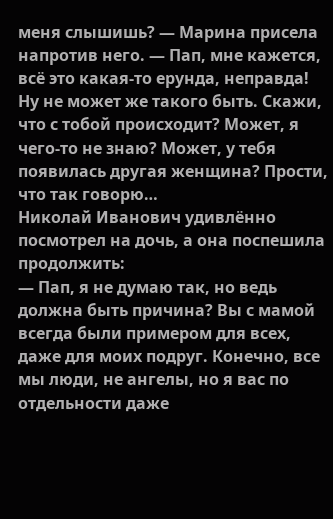меня слышишь? — Марина присела напротив него. — Пап, мне кажется, всё это какая-то ерунда, неправда! Ну не может же такого быть. Скажи, что с тобой происходит? Может, я чего-то не знаю? Может, у тебя появилась другая женщина? Прости, что так говорю…
Николай Иванович удивлённо посмотрел на дочь, а она поспешила продолжить:
— Пап, я не думаю так, но ведь должна быть причина? Вы с мамой всегда были примером для всех, даже для моих подруг. Конечно, все мы люди, не ангелы, но я вас по отдельности даже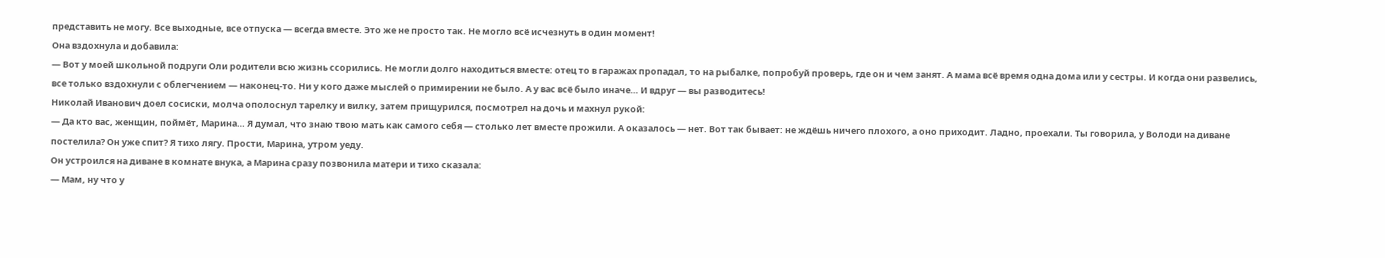представить не могу. Все выходные, все отпуска — всегда вместе. Это же не просто так. Не могло всё исчезнуть в один момент!
Она вздохнула и добавила:
— Вот у моей школьной подруги Оли родители всю жизнь ссорились. Не могли долго находиться вместе: отец то в гаражах пропадал, то на рыбалке, попробуй проверь, где он и чем занят. А мама всё время одна дома или у сестры. И когда они развелись, все только вздохнули с облегчением — наконец-то. Ни у кого даже мыслей о примирении не было. А у вас всё было иначе… И вдруг — вы разводитесь!
Николай Иванович доел сосиски, молча ополоснул тарелку и вилку, затем прищурился, посмотрел на дочь и махнул рукой:
— Да кто вас, женщин, поймёт, Марина… Я думал, что знаю твою мать как самого себя — столько лет вместе прожили. А оказалось — нет. Вот так бывает: не ждёшь ничего плохого, а оно приходит. Ладно, проехали. Ты говорила, у Володи на диване постелила? Он уже спит? Я тихо лягу. Прости, Марина, утром уеду.
Он устроился на диване в комнате внука, а Марина сразу позвонила матери и тихо сказала:
— Мам, ну что у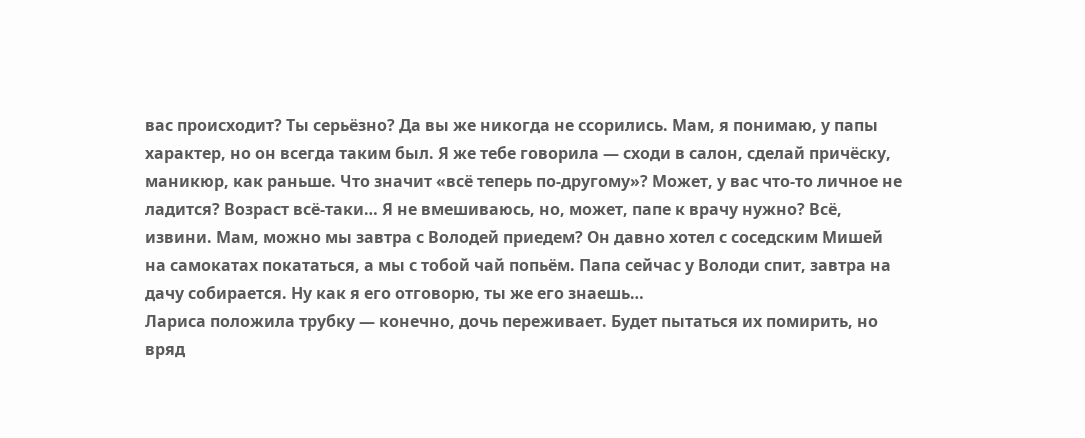вас происходит? Ты серьёзно? Да вы же никогда не ссорились. Мам, я понимаю, у папы характер, но он всегда таким был. Я же тебе говорила — сходи в салон, сделай причёску, маникюр, как раньше. Что значит «всё теперь по-другому»? Может, у вас что-то личное не ладится? Возраст всё-таки… Я не вмешиваюсь, но, может, папе к врачу нужно? Всё, извини. Мам, можно мы завтра с Володей приедем? Он давно хотел с соседским Мишей на самокатах покататься, а мы с тобой чай попьём. Папа сейчас у Володи спит, завтра на дачу собирается. Ну как я его отговорю, ты же его знаешь…
Лариса положила трубку — конечно, дочь переживает. Будет пытаться их помирить, но вряд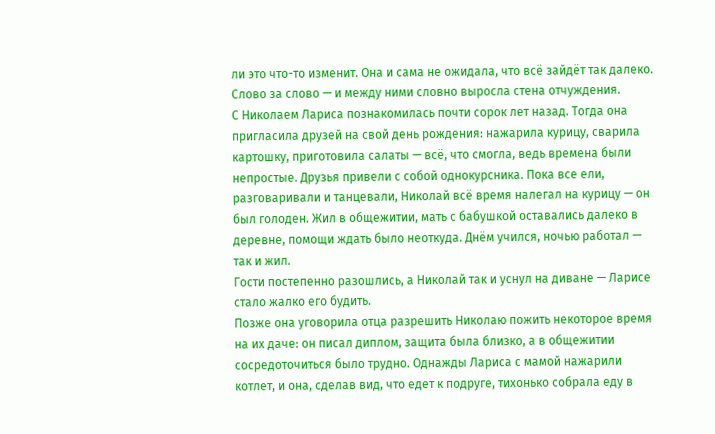ли это что-то изменит. Она и сама не ожидала, что всё зайдёт так далеко. Слово за слово — и между ними словно выросла стена отчуждения.
С Николаем Лариса познакомилась почти сорок лет назад. Тогда она пригласила друзей на свой день рождения: нажарила курицу, сварила картошку, приготовила салаты — всё, что смогла, ведь времена были непростые. Друзья привели с собой однокурсника. Пока все ели, разговаривали и танцевали, Николай всё время налегал на курицу — он был голоден. Жил в общежитии, мать с бабушкой оставались далеко в деревне, помощи ждать было неоткуда. Днём учился, ночью работал — так и жил.
Гости постепенно разошлись, а Николай так и уснул на диване — Ларисе стало жалко его будить.
Позже она уговорила отца разрешить Николаю пожить некоторое время на их даче: он писал диплом, защита была близко, а в общежитии сосредоточиться было трудно. Однажды Лариса с мамой нажарили котлет, и она, сделав вид, что едет к подруге, тихонько собрала еду в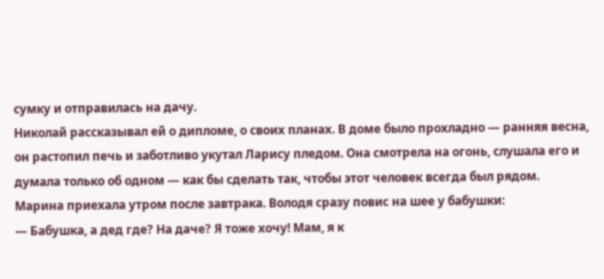сумку и отправилась на дачу.
Николай рассказывал ей о дипломе, о своих планах. В доме было прохладно — ранняя весна, он растопил печь и заботливо укутал Ларису пледом. Она смотрела на огонь, слушала его и думала только об одном — как бы сделать так, чтобы этот человек всегда был рядом.
Марина приехала утром после завтрака. Володя сразу повис на шее у бабушки:
— Бабушка, а дед где? На даче? Я тоже хочу! Мам, я к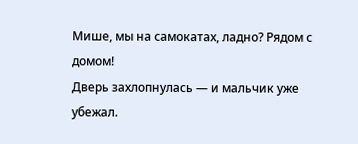Мише, мы на самокатах, ладно? Рядом с домом!
Дверь захлопнулась — и мальчик уже убежал.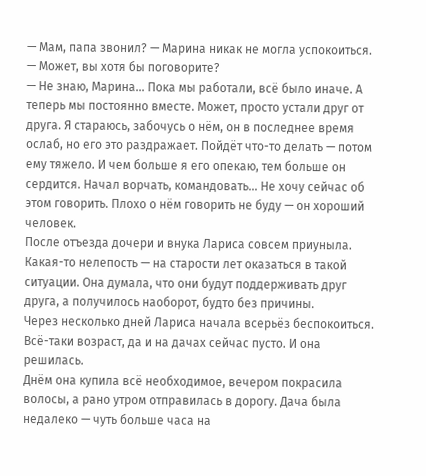— Мам, папа звонил? — Марина никак не могла успокоиться. — Может, вы хотя бы поговорите?
— Не знаю, Марина… Пока мы работали, всё было иначе. А теперь мы постоянно вместе. Может, просто устали друг от друга. Я стараюсь, забочусь о нём, он в последнее время ослаб, но его это раздражает. Пойдёт что-то делать — потом ему тяжело. И чем больше я его опекаю, тем больше он сердится. Начал ворчать, командовать… Не хочу сейчас об этом говорить. Плохо о нём говорить не буду — он хороший человек.
После отъезда дочери и внука Лариса совсем приуныла. Какая-то нелепость — на старости лет оказаться в такой ситуации. Она думала, что они будут поддерживать друг друга, а получилось наоборот, будто без причины.
Через несколько дней Лариса начала всерьёз беспокоиться. Всё-таки возраст, да и на дачах сейчас пусто. И она решилась.
Днём она купила всё необходимое, вечером покрасила волосы, а рано утром отправилась в дорогу. Дача была недалеко — чуть больше часа на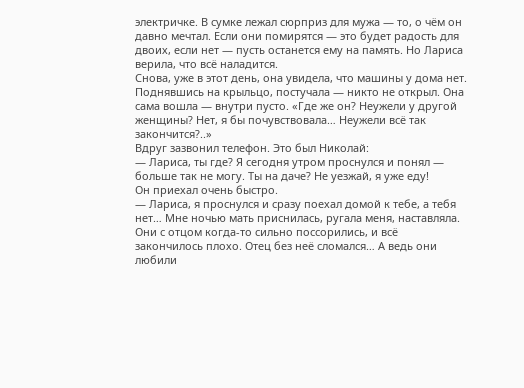электричке. В сумке лежал сюрприз для мужа — то, о чём он давно мечтал. Если они помирятся — это будет радость для двоих, если нет — пусть останется ему на память. Но Лариса верила, что всё наладится.
Снова, уже в этот день, она увидела, что машины у дома нет. Поднявшись на крыльцо, постучала — никто не открыл. Она сама вошла — внутри пусто. «Где же он? Неужели у другой женщины? Нет, я бы почувствовала… Неужели всё так закончится?..»
Вдруг зазвонил телефон. Это был Николай:
— Лариса, ты где? Я сегодня утром проснулся и понял — больше так не могу. Ты на даче? Не уезжай, я уже еду!
Он приехал очень быстро.
— Лариса, я проснулся и сразу поехал домой к тебе, а тебя нет… Мне ночью мать приснилась, ругала меня, наставляла. Они с отцом когда-то сильно поссорились, и всё закончилось плохо. Отец без неё сломался… А ведь они любили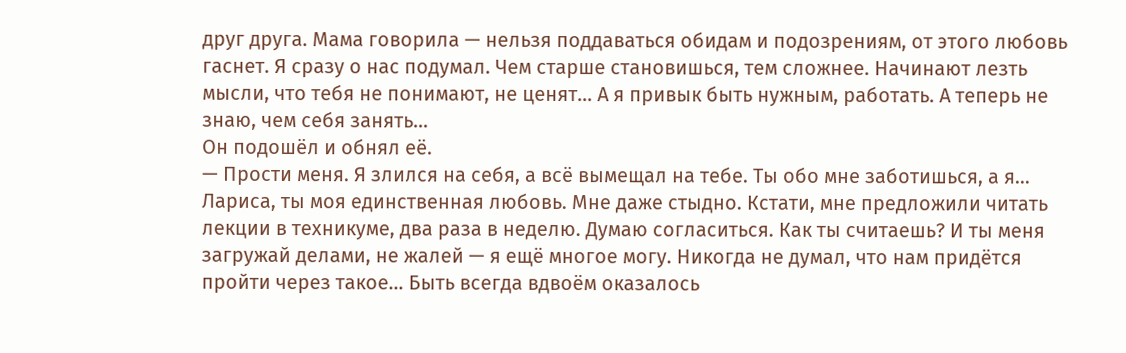друг друга. Мама говорила — нельзя поддаваться обидам и подозрениям, от этого любовь гаснет. Я сразу о нас подумал. Чем старше становишься, тем сложнее. Начинают лезть мысли, что тебя не понимают, не ценят… А я привык быть нужным, работать. А теперь не знаю, чем себя занять…
Он подошёл и обнял её.
— Прости меня. Я злился на себя, а всё вымещал на тебе. Ты обо мне заботишься, а я… Лариса, ты моя единственная любовь. Мне даже стыдно. Кстати, мне предложили читать лекции в техникуме, два раза в неделю. Думаю согласиться. Как ты считаешь? И ты меня загружай делами, не жалей — я ещё многое могу. Никогда не думал, что нам придётся пройти через такое… Быть всегда вдвоём оказалось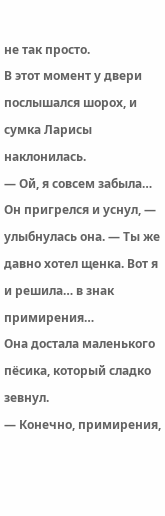не так просто.
В этот момент у двери послышался шорох, и сумка Ларисы наклонилась.
— Ой, я совсем забыла… Он пригрелся и уснул, — улыбнулась она. — Ты же давно хотел щенка. Вот я и решила… в знак примирения…
Она достала маленького пёсика, который сладко зевнул.
— Конечно, примирения,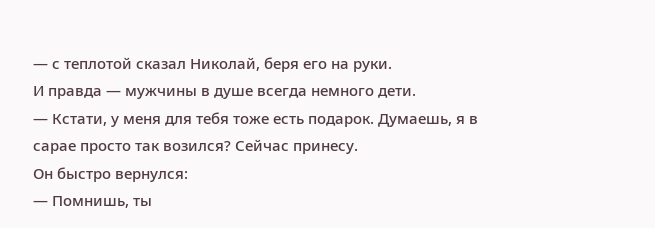— с теплотой сказал Николай, беря его на руки.
И правда — мужчины в душе всегда немного дети.
— Кстати, у меня для тебя тоже есть подарок. Думаешь, я в сарае просто так возился? Сейчас принесу.
Он быстро вернулся:
— Помнишь, ты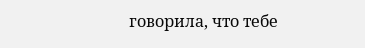говорила, что тебе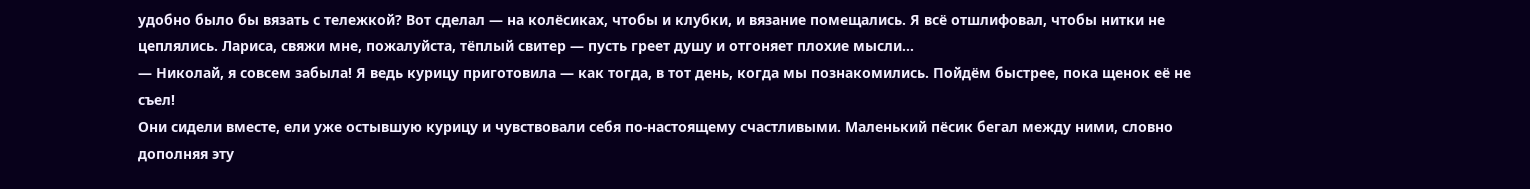удобно было бы вязать с тележкой? Вот сделал — на колёсиках, чтобы и клубки, и вязание помещались. Я всё отшлифовал, чтобы нитки не цеплялись. Лариса, свяжи мне, пожалуйста, тёплый свитер — пусть греет душу и отгоняет плохие мысли…
— Николай, я совсем забыла! Я ведь курицу приготовила — как тогда, в тот день, когда мы познакомились. Пойдём быстрее, пока щенок её не съел!
Они сидели вместе, ели уже остывшую курицу и чувствовали себя по-настоящему счастливыми. Маленький пёсик бегал между ними, словно дополняя эту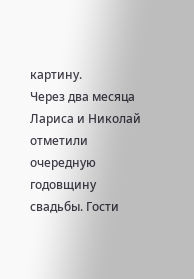картину.
Через два месяца Лариса и Николай отметили очередную годовщину свадьбы. Гости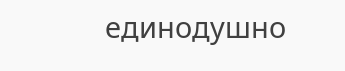единодушно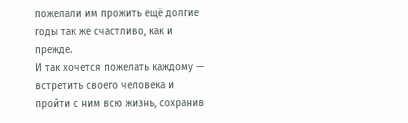пожелали им прожить ещё долгие годы так же счастливо, как и прежде.
И так хочется пожелать каждому — встретить своего человека и пройти с ним всю жизнь, сохранив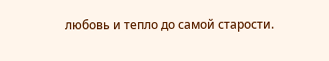любовь и тепло до самой старости.